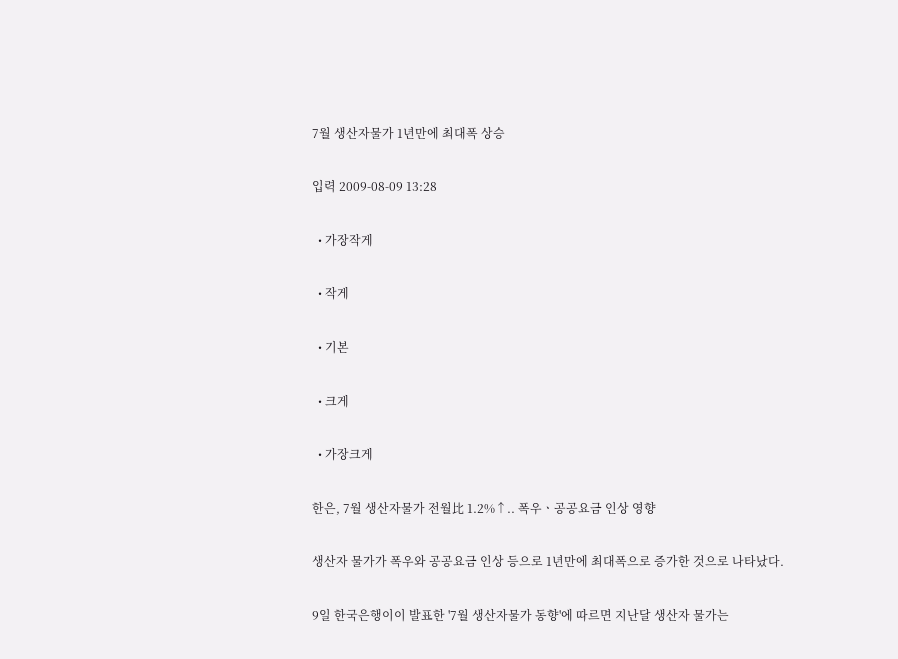7월 생산자물가 1년만에 최대폭 상승

입력 2009-08-09 13:28

  • 가장작게

  • 작게

  • 기본

  • 크게

  • 가장크게

한은, 7월 생산자물가 전월比 1.2%↑.. 폭우ㆍ공공요금 인상 영향

생산자 물가가 폭우와 공공요금 인상 등으로 1년만에 최대폭으로 증가한 것으로 나타났다.

9일 한국은행이이 발표한 '7월 생산자물가 동향'에 따르면 지난달 생산자 물가는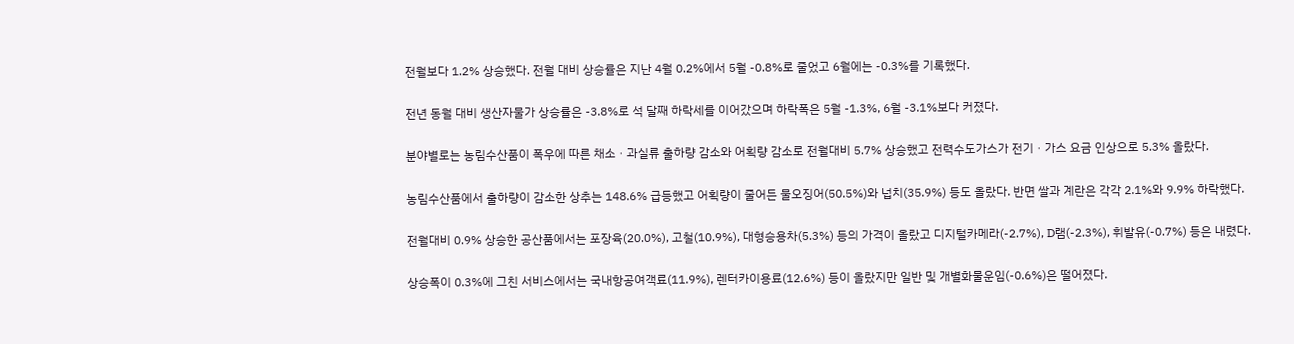전월보다 1.2% 상승했다. 전월 대비 상승률은 지난 4월 0.2%에서 5월 -0.8%로 줄었고 6월에는 -0.3%를 기록했다.

전년 동월 대비 생산자물가 상승률은 -3.8%로 석 달째 하락세를 이어갔으며 하락폭은 5월 -1.3%, 6월 -3.1%보다 커졌다.

분야별로는 농림수산품이 폭우에 따른 채소ㆍ과실류 출하량 감소와 어획량 감소로 전월대비 5.7% 상승했고 전력수도가스가 전기ㆍ가스 요금 인상으로 5.3% 올랐다.

농림수산품에서 출하량이 감소한 상추는 148.6% 급등했고 어획량이 줄어든 물오징어(50.5%)와 넙치(35.9%) 등도 올랐다. 반면 쌀과 계란은 각각 2.1%와 9.9% 하락했다.

전월대비 0.9% 상승한 공산품에서는 포장육(20.0%), 고철(10.9%), 대형승용차(5.3%) 등의 가격이 올랐고 디지털카메라(-2.7%), D램(-2.3%), 휘발유(-0.7%) 등은 내렸다.

상승폭이 0.3%에 그친 서비스에서는 국내항공여객료(11.9%), 렌터카이용료(12.6%) 등이 올랐지만 일반 및 개별화물운임(-0.6%)은 떨어졌다.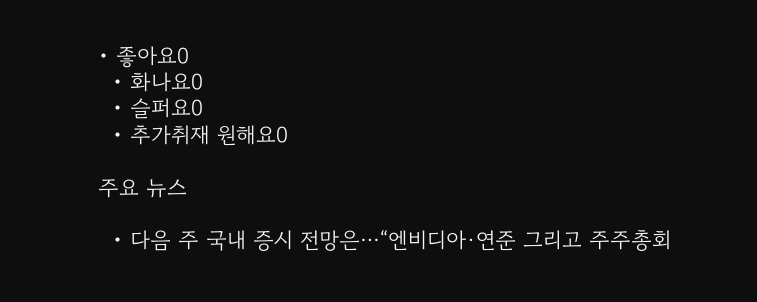• 좋아요0
  • 화나요0
  • 슬퍼요0
  • 추가취재 원해요0

주요 뉴스

  • 다음 주 국내 증시 전망은⋯“엔비디아·연준 그리고 주주총회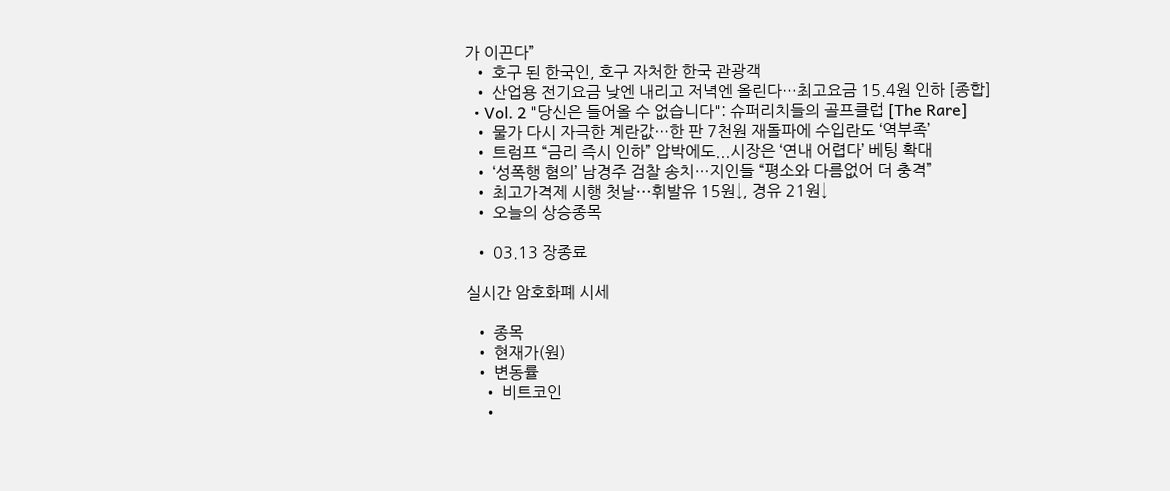가 이끈다”
  • 호구 된 한국인, 호구 자처한 한국 관광객
  • 산업용 전기요금 낮엔 내리고 저녁엔 올린다…최고요금 15.4원 인하 [종합]
  • Vol. 2 "당신은 들어올 수 없습니다": 슈퍼리치들의 골프클럽 [The Rare]
  • 물가 다시 자극한 계란값…한 판 7천원 재돌파에 수입란도 ‘역부족’
  • 트럼프 “금리 즉시 인하” 압박에도...시장은 ‘연내 어렵다’ 베팅 확대
  • ‘성폭행 혐의’ 남경주 검찰 송치…지인들 “평소와 다름없어 더 충격”
  • 최고가격제 시행 첫날⋯휘발유 15원↓, 경유 21원↓
  • 오늘의 상승종목

  • 03.13 장종료

실시간 암호화폐 시세

  • 종목
  • 현재가(원)
  • 변동률
    • 비트코인
    •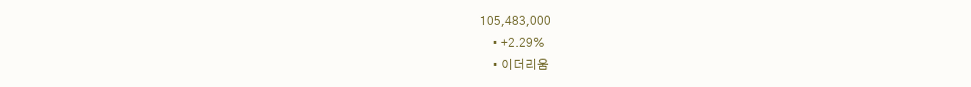105,483,000
    • +2.29%
    • 이더리움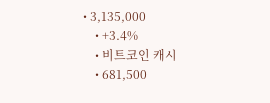• 3,135,000
    • +3.4%
    • 비트코인 캐시
    • 681,500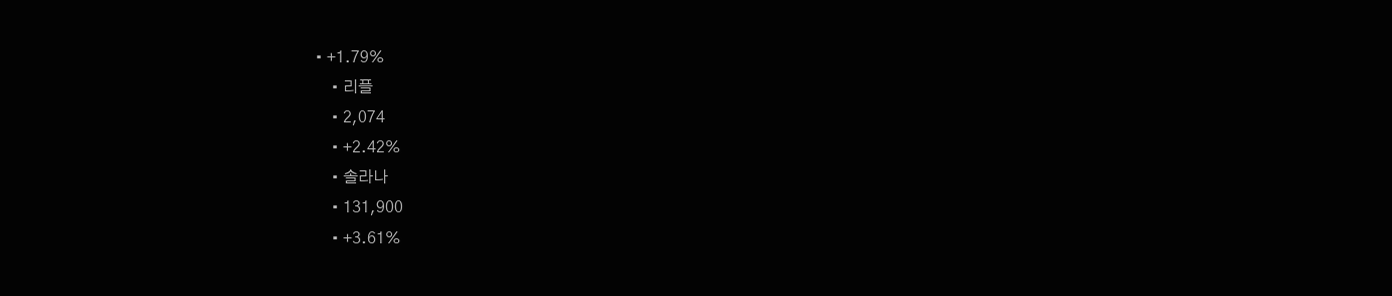• +1.79%
    • 리플
    • 2,074
    • +2.42%
    • 솔라나
    • 131,900
    • +3.61%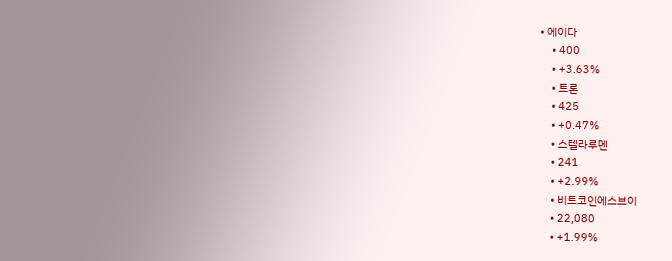• 에이다
    • 400
    • +3.63%
    • 트론
    • 425
    • +0.47%
    • 스텔라루멘
    • 241
    • +2.99%
    • 비트코인에스브이
    • 22,080
    • +1.99%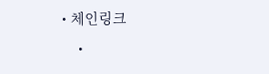• 체인링크
    •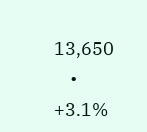13,650
    • +3.1%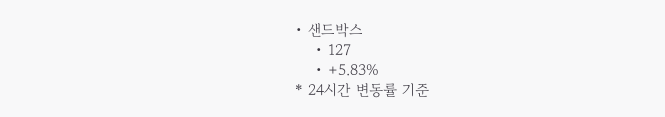• 샌드박스
    • 127
    • +5.83%
* 24시간 변동률 기준